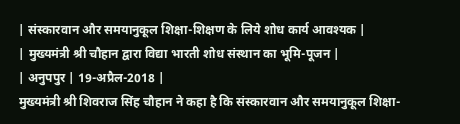| संस्कारवान और समयानुकूल शिक्षा-शिक्षण के लिये शोध कार्य आवश्यक |
| मुख्यमंत्री श्री चौहान द्वारा विद्या भारती शोध संस्थान का भूमि-पूजन |
| अनुपपुर | 19-अप्रैल-2018 |
मुख्यमंत्री श्री शिवराज सिंह चौहान ने कहा है कि संस्कारवान और समयानुकूल शिक्षा-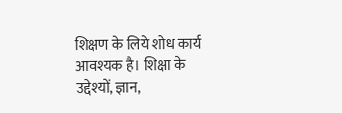शिक्षण के लिये शोध कार्य आवश्यक है। शिक्षा के उद्देश्यों, ज्ञान,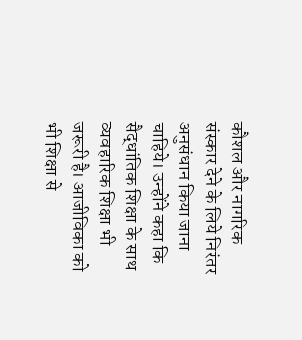कौशल और नागरिक संस्कार देने के लिये निरंतर अनुसंधान किया जाना चाहिये। उन्होंने कहा कि सैद्धांतिक शिक्षा के साथ व्यवहारिक शिक्षा भी जरूरी है। आजीविका को भी शिक्षा से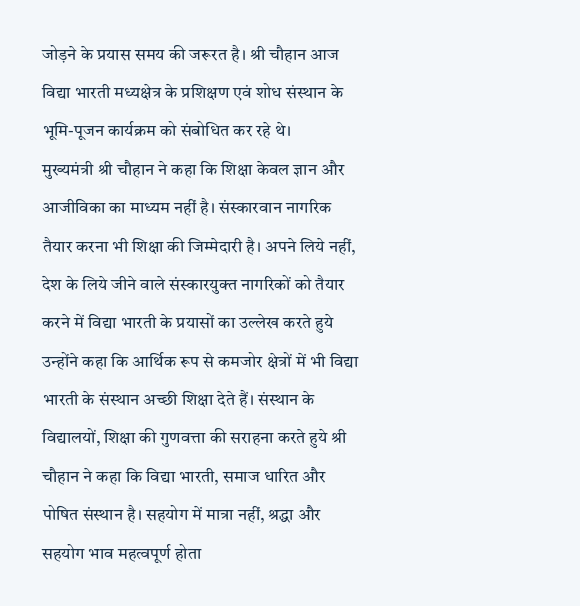जोड़ने के प्रयास समय की जरूरत है। श्री चौहान आज विद्या भारती मध्यक्षेत्र के प्रशिक्षण एवं शोध संस्थान के भूमि-पूजन कार्यक्रम को संबोधित कर रहे थे।
मुख्यमंत्री श्री चौहान ने कहा कि शिक्षा केवल ज्ञान और आजीविका का माध्यम नहीं है। संस्कारवान नागरिक तैयार करना भी शिक्षा की जिम्मेदारी है। अपने लिये नहीं, देश के लिये जीने वाले संस्कारयुक्त नागरिकों को तैयार करने में विद्या भारती के प्रयासों का उल्लेख करते हुये उन्होंने कहा कि आर्थिक रूप से कमजोर क्षेत्रों में भी विद्या भारती के संस्थान अच्छी शिक्षा देते हैं। संस्थान के विद्यालयों, शिक्षा की गुणवत्ता की सराहना करते हुये श्री चौहान ने कहा कि विद्या भारती, समाज धारित और पोषित संस्थान है। सहयोग में मात्रा नहीं, श्रद्धा और सहयोग भाव महत्वपूर्ण होता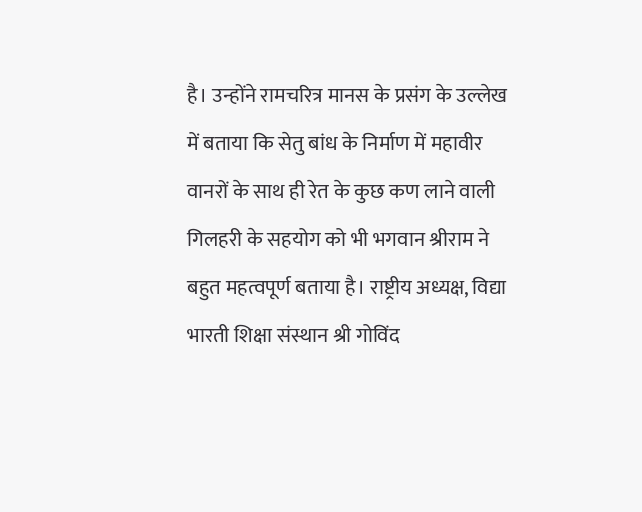है। उन्होंने रामचरित्र मानस के प्रसंग के उल्लेख में बताया कि सेतु बांध के निर्माण में महावीर वानरों के साथ ही रेत के कुछ कण लाने वाली गिलहरी के सहयोग को भी भगवान श्रीराम ने बहुत महत्वपूर्ण बताया है। राष्ट्रीय अध्यक्ष, विद्या भारती शिक्षा संस्थान श्री गोविंद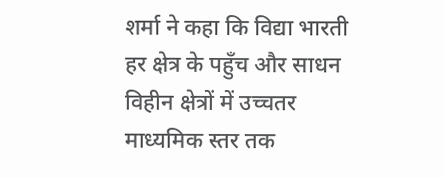शर्मा ने कहा कि विद्या भारती हर क्षेत्र के पहुँच और साधन विहीन क्षेत्रों में उच्चतर माध्यमिक स्तर तक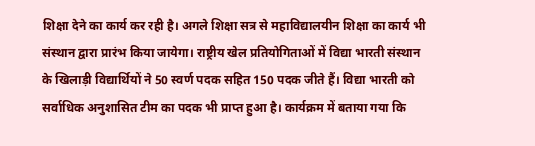शिक्षा देने का कार्य कर रही है। अगले शिक्षा सत्र से महाविद्यालयीन शिक्षा का कार्य भी संस्थान द्वारा प्रारंभ किया जायेगा। राष्ट्रीय खेल प्रतियोगिताओं में विद्या भारती संस्थान के खिलाड़ी विद्यार्थियों ने 50 स्वर्ण पदक सहित 150 पदक जीते हैं। विद्या भारती को सर्वाधिक अनुशासित टीम का पदक भी प्राप्त हुआ है। कार्यक्रम में बताया गया कि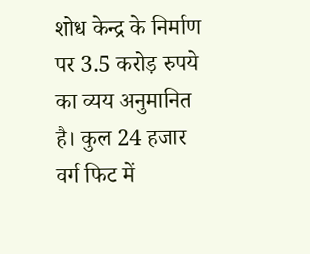शोध केन्द्र के निर्माण पर 3.5 करोड़ रुपये का व्यय अनुमानित है। कुल 24 हजार वर्ग फिट में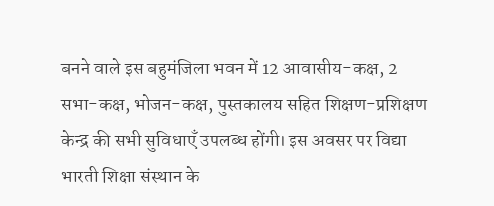बनने वाले इस बहुमंजिला भवन में 12 आवासीय-कक्ष, 2 सभा-कक्ष, भोजन-कक्ष, पुस्तकालय सहित शिक्षण-प्रशिक्षण केन्द्र की सभी सुविधाएँ उपलब्ध होंगी। इस अवसर पर विद्या भारती शिक्षा संस्थान के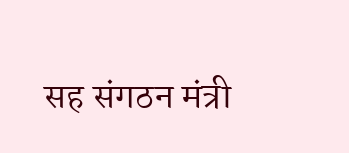सह संगठन मंत्री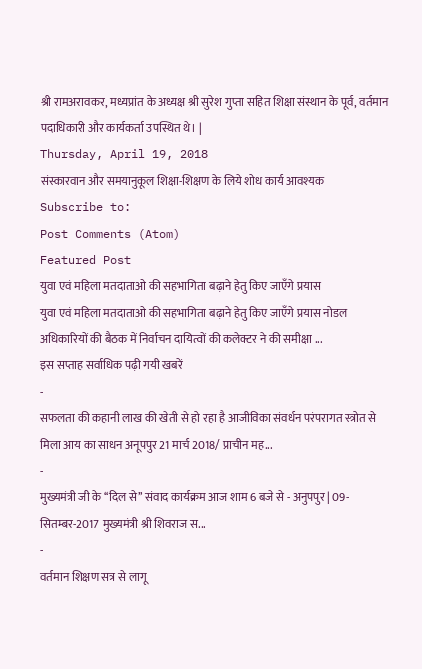श्री रामअरावकर, मध्यप्रांत के अध्यक्ष श्री सुरेश गुप्ता सहित शिक्षा संस्थान के पूर्व, वर्तमान पदाधिकारी और कार्यकर्ता उपस्थित थे। |
Thursday, April 19, 2018
संस्कारवान और समयानुकूल शिक्षा-शिक्षण के लिये शोध कार्य आवश्यक
Subscribe to:
Post Comments (Atom)
Featured Post
युवा एवं महिला मतदाताओ की सहभागिता बढ़ाने हेतु किए जाएँगे प्रयास
युवा एवं महिला मतदाताओ की सहभागिता बढ़ाने हेतु किए जाएँगे प्रयास नोडल अधिकारियों की बैठक में निर्वाचन दायित्वों की कलेक्टर ने की समीक्षा ...
इस सप्ताह सर्वाधिक पढ़ी गयी खबरें
-
सफलता की कहानी लाख की खेती से हो रहा है आजीविका संवर्धन परंपरागत स्त्रोत से मिला आय का साधन अनूपपुर 21 मार्च 2018/ प्राचीन मह...
-
मुख्यमंत्री जी के ‘‘दिल से’’ संवाद कार्यक्रम आज शाम 6 बजे से - अनुपपुर | 09-सितम्बर-2017 मुख्यमंत्री श्री शिवराज स...
-
वर्तमान शिक्षण सत्र से लागू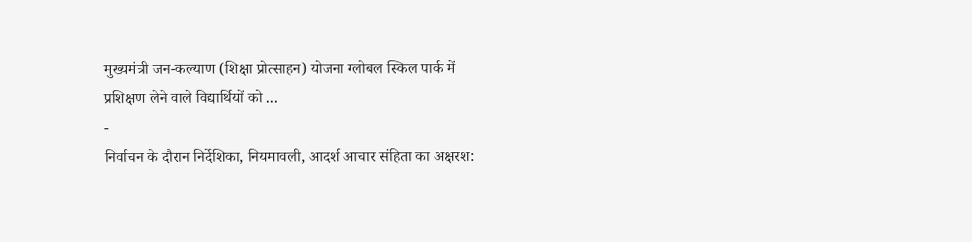मुख्यमंत्री जन-कल्याण (शिक्षा प्रोत्साहन) योजना ग्लोबल स्किल पार्क में प्रशिक्षण लेने वाले विद्यार्थियों को ...
-
निर्वाचन के दौरान निर्देशिका, नियमावली, आदर्श आचार संहिता का अक्षरश: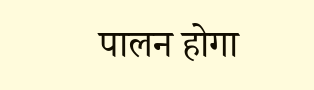पालन होगा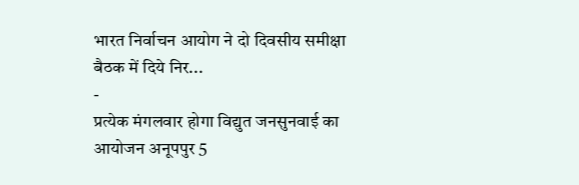भारत निर्वाचन आयोग ने दो दिवसीय समीक्षा बैठक में दिये निर...
-
प्रत्येक मंगलवार होगा विद्युत जनसुनवाई का आयोजन अनूपपुर 5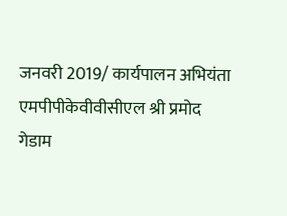जनवरी 2019/ कार्यपालन अभियंता एमपीपीकेवीवीसीएल श्री प्रमोद गेडाम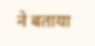ने बताया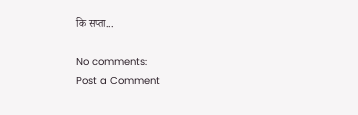कि सप्ता...

No comments:
Post a Comment